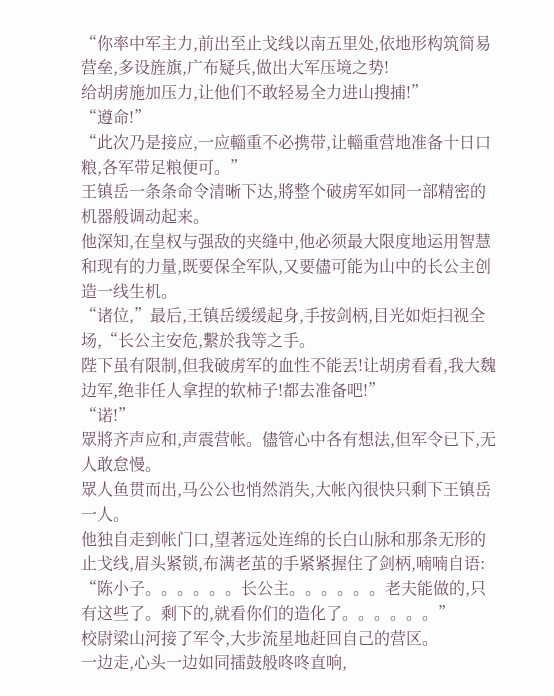“你率中军主力,前出至止戈线以南五里处,依地形构筑简易营垒,多设旌旗,广布疑兵,做出大军压境之势!
给胡虏施加压力,让他们不敢轻易全力进山搜捕!”
“遵命!”
“此次乃是接应,一应輜重不必携带,让輜重营地准备十日口粮,各军带足粮便可。”
王镇岳一条条命令清晰下达,將整个破虏军如同一部精密的机器般调动起来。
他深知,在皇权与强敌的夹缝中,他必须最大限度地运用智慧和现有的力量,既要保全军队,又要儘可能为山中的长公主创造一线生机。
“诸位,”最后,王镇岳缓缓起身,手按剑柄,目光如炬扫视全场,“长公主安危,繫於我等之手。
陛下虽有限制,但我破虏军的血性不能丟!让胡虏看看,我大魏边军,绝非任人拿捏的软柿子!都去准备吧!”
“诺!”
眾將齐声应和,声震营帐。儘管心中各有想法,但军令已下,无人敢怠慢。
眾人鱼贯而出,马公公也悄然消失,大帐內很快只剩下王镇岳一人。
他独自走到帐门口,望著远处连绵的长白山脉和那条无形的止戈线,眉头紧锁,布满老茧的手紧紧握住了剑柄,喃喃自语:
“陈小子。。。。。。长公主。。。。。。老夫能做的,只有这些了。剩下的,就看你们的造化了。。。。。。”
校尉梁山河接了军令,大步流星地赶回自己的营区。
一边走,心头一边如同擂鼓般咚咚直响,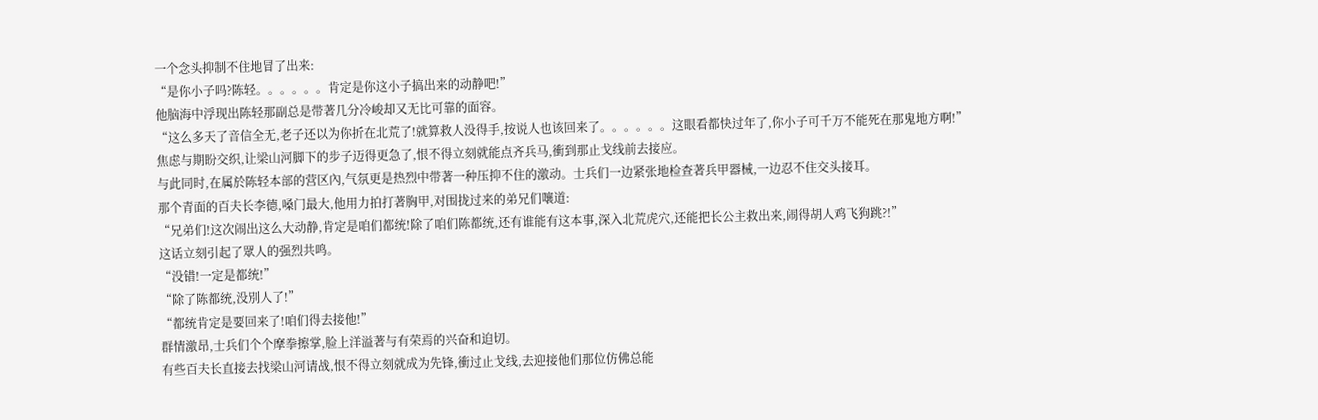一个念头抑制不住地冒了出来:
“是你小子吗?陈轻。。。。。。肯定是你这小子搞出来的动静吧!”
他脑海中浮现出陈轻那副总是带著几分冷峻却又无比可靠的面容。
“这么多天了音信全无,老子还以为你折在北荒了!就算救人没得手,按说人也该回来了。。。。。。这眼看都快过年了,你小子可千万不能死在那鬼地方啊!”
焦虑与期盼交织,让梁山河脚下的步子迈得更急了,恨不得立刻就能点齐兵马,衝到那止戈线前去接应。
与此同时,在属於陈轻本部的营区內,气氛更是热烈中带著一种压抑不住的激动。士兵们一边紧张地检查著兵甲器械,一边忍不住交头接耳。
那个青面的百夫长李德,嗓门最大,他用力拍打著胸甲,对围拢过来的弟兄们嚷道:
“兄弟们!这次闹出这么大动静,肯定是咱们都统!除了咱们陈都统,还有谁能有这本事,深入北荒虎穴,还能把长公主救出来,闹得胡人鸡飞狗跳?!”
这话立刻引起了眾人的强烈共鸣。
“没错!一定是都统!”
“除了陈都统,没別人了!”
“都统肯定是要回来了!咱们得去接他!”
群情激昂,士兵们个个摩拳擦掌,脸上洋溢著与有荣焉的兴奋和迫切。
有些百夫长直接去找梁山河请战,恨不得立刻就成为先锋,衝过止戈线,去迎接他们那位仿佛总能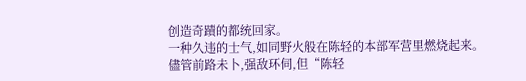创造奇蹟的都统回家。
一种久违的士气,如同野火般在陈轻的本部军营里燃烧起来。
儘管前路未卜,强敌环伺,但“陈轻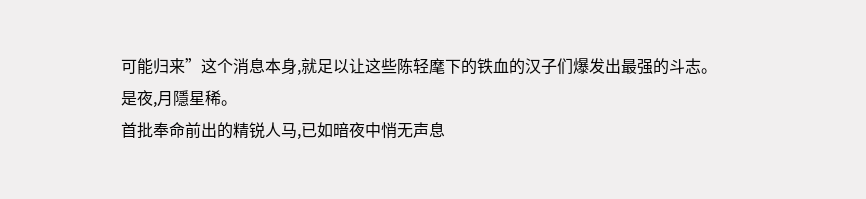可能归来”这个消息本身,就足以让这些陈轻麾下的铁血的汉子们爆发出最强的斗志。
是夜,月隱星稀。
首批奉命前出的精锐人马,已如暗夜中悄无声息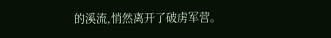的溪流,悄然离开了破虏军营。